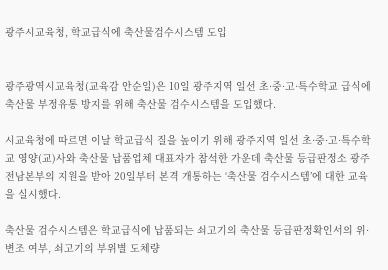광주시교육청, 학교급식에 축산물검수시스템 도입


광주광역시교육청(교육감 안순일)은 10일 광주지역 일선 초·중·고·특수학교 급식에 축산물 부정유통 방지를 위해 축산물 검수시스템을 도입했다.

시교육청에 따르면 이날 학교급식 질을 높이기 위해 광주지역 일선 초·중·고·특수학교 영양(교)사와 축산물 납품업체 대표자가 참석한 가운데 축산물 등급판정소 광주전남본부의 지원을 받아 20일부터 본격 개통하는 ‘축산물 검수시스템’에 대한 교육을 실시했다.

축산물 검수시스템은 학교급식에 납품되는 쇠고기의 축산물 등급판정확인서의 위·변조 여부, 쇠고기의 부위별 도체량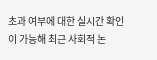초과 여부에 대한 실시간 확인이 가능해 최근 사회적 논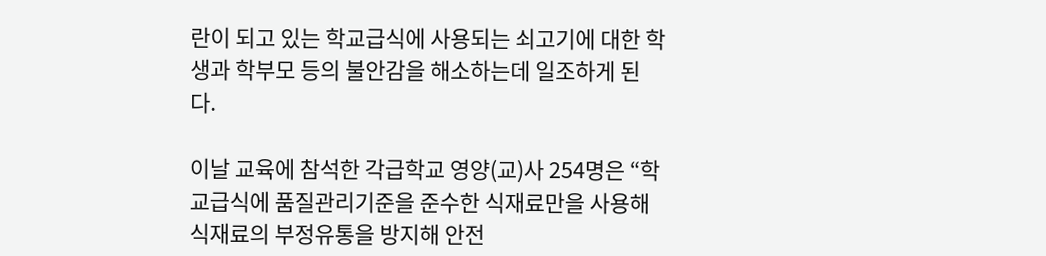란이 되고 있는 학교급식에 사용되는 쇠고기에 대한 학생과 학부모 등의 불안감을 해소하는데 일조하게 된다.

이날 교육에 참석한 각급학교 영양(교)사 254명은 “학교급식에 품질관리기준을 준수한 식재료만을 사용해 식재료의 부정유통을 방지해 안전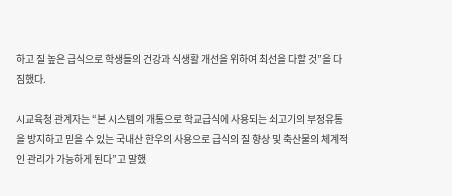하고 질 높은 급식으로 학생들의 건강과 식생활 개선을 위하여 최선을 다할 것”을 다짐했다.

시교육청 관계자는 “본 시스템의 개통으로 학교급식에 사용되는 쇠고기의 부정유통을 방지하고 믿을 수 있는 국내산 한우의 사용으로 급식의 질 향상 및 축산물의 체계적인 관리가 가능하게 된다”고 말했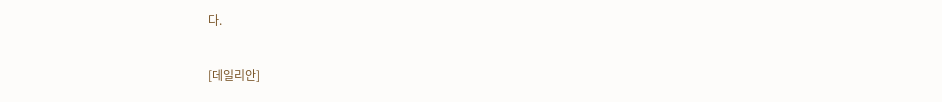다.


[데일리안]